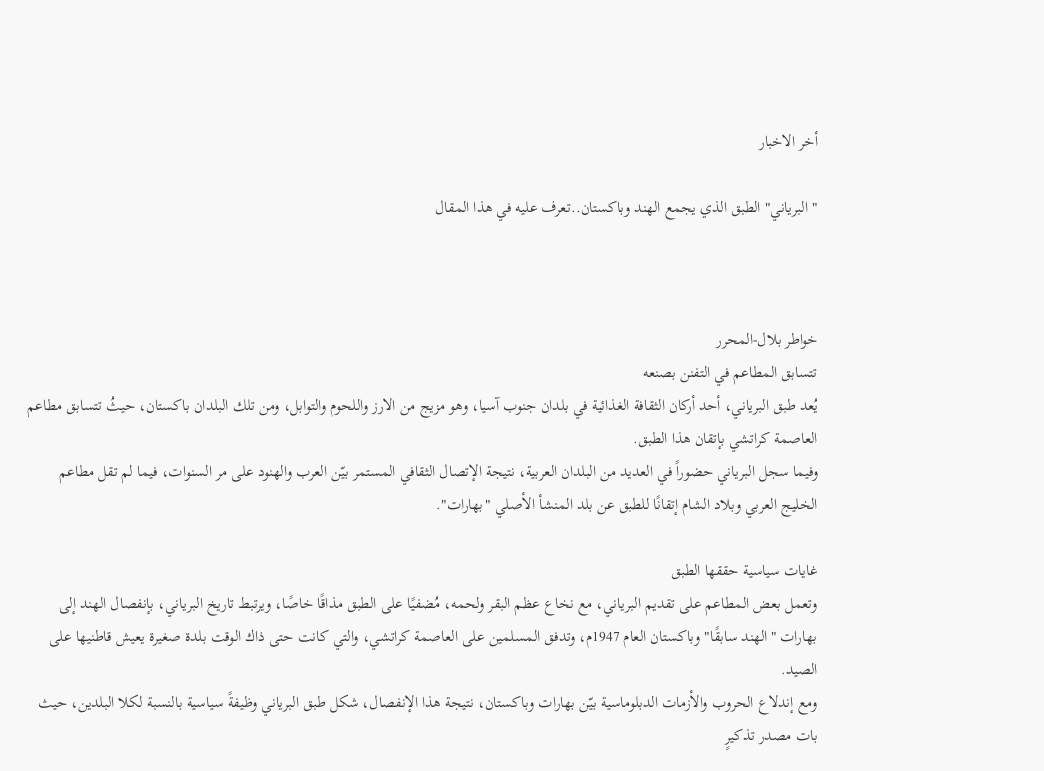أخر الاخبار

"البرياني" الطبق الذي يجمع الهند وباكستان..تعرف عليه في هذا المقال



خواطر بلال-المحرر
تتسابق المطاعم في التفنن بصنعه
يُعد طبق البرياني، أحد أركان الثقافة الغذائية في بلدان جنوب آسيا، وهو مزيج من الارز واللحوم والتوابل، ومن تلك البلدان باكستان، حيثُ تتسابق مطاعم العاصمة كراتشي بإتقان هذا الطبق.
وفيما سجل البرياني حضوراً في العديد من البلدان العربية، نتيجة الإتصال الثقافي المستمر بيّن العرب والهنود على مر السنوات، فيما لم تقل مطاعم الخليج العربي وبلاد الشام إتقانًا للطبق عن بلد المنشأ الأصلي "بهارات".

غايات سياسية حققها الطبق
وتعمل بعض المطاعم على تقديم البرياني، مع نخاع عظم البقر ولحمه، مُضفيًا على الطبق مذاقًا خاصًا، ويرتبط تاريخ البرياني، بإنفصال الهند إلى بهارات "الهند سابقًا" وباكستان العام 1947م، وتدفق المسلمين على العاصمة كراتشي، والتي كانت حتى ذاك الوقت بلدة صغيرة يعيش قاطنيها على الصيد.
ومع إندلاع الحروب والأزمات الدبلوماسية بيّن بهارات وباكستان، نتيجة هذا الإنفصال، شكل طبق البرياني وظيفةً سياسية بالنسبة لكلا البلدين، حيث بات مصدر تذكيرٍ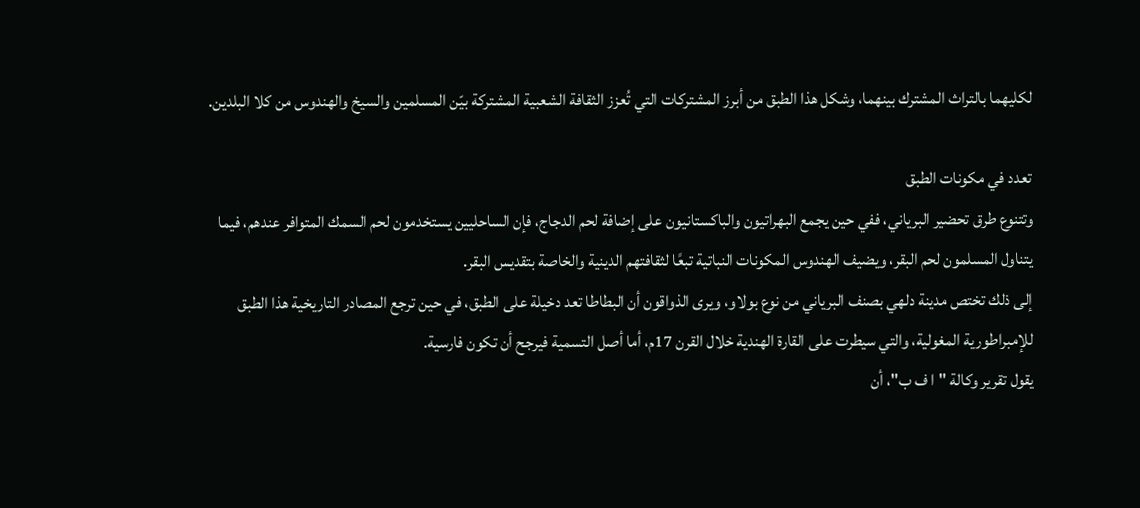لكليهما بالتراث المشترك بينهما، وشكل هذا الطبق من أبرز المشتركات التي تُعزز الثقافة الشعبية المشتركة بيّن المسلمين والسيخ والهندوس من كلا البلدين.

تعدد في مكونات الطبق
وتتنوع طرق تحضير البرياني، ففي حين يجمع البهراتيون والباكستانيون على إضافة لحم الدجاج، فإن الساحليين يستخدمون لحم السمك المتوافر عندهم، فيما يتناول المسلمون لحم البقر، ويضيف الهندوس المكونات النباتية تبعًا لثقافتهم الدينية والخاصة بتقديس البقر.
إلى ذلك تختص مدينة دلهي بصنف البرياني من نوع بولاو، ويرى الذواقون أن البطاطا تعد دخيلة على الطبق، في حين ترجع المصادر التاريخية هذا الطبق للإمبراطورية المغولية، والتي سيطرت على القارة الهندية خلال القرن 17م، أما أصل التسمية فيرجح أن تكون فارسية.
يقول تقرير وكالة "ا ف ب"، أن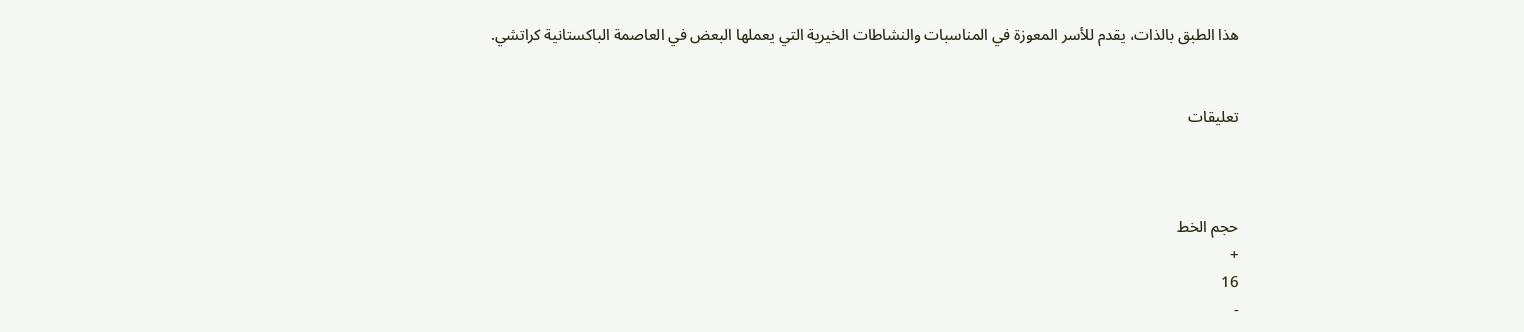هذا الطبق بالذات، يقدم للأسر المعوزة في المناسبات والنشاطات الخيرية التي يعملها البعض في العاصمة الباكستانية كراتشي.


تعليقات



حجم الخط
+
16
-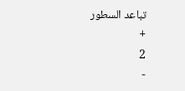تباعد السطور
+
2
-